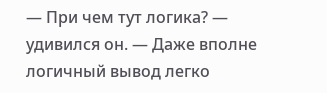— При чем тут логика? — удивился он. — Даже вполне логичный вывод легко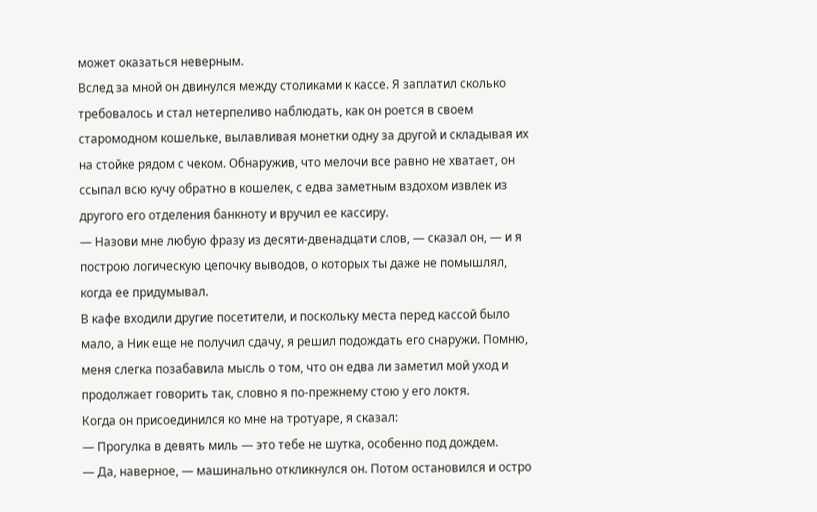может оказаться неверным.
Вслед за мной он двинулся между столиками к кассе. Я заплатил сколько требовалось и стал нетерпеливо наблюдать, как он роется в своем старомодном кошельке, вылавливая монетки одну за другой и складывая их на стойке рядом с чеком. Обнаружив, что мелочи все равно не хватает, он ссыпал всю кучу обратно в кошелек, с едва заметным вздохом извлек из другого его отделения банкноту и вручил ее кассиру.
— Назови мне любую фразу из десяти-двенадцати слов, — сказал он, — и я построю логическую цепочку выводов, о которых ты даже не помышлял, когда ее придумывал.
В кафе входили другие посетители, и поскольку места перед кассой было мало, а Ник еще не получил сдачу, я решил подождать его снаружи. Помню, меня слегка позабавила мысль о том, что он едва ли заметил мой уход и продолжает говорить так, словно я по-прежнему стою у его локтя.
Когда он присоединился ко мне на тротуаре, я сказал:
— Прогулка в девять миль — это тебе не шутка, особенно под дождем.
— Да, наверное, — машинально откликнулся он. Потом остановился и остро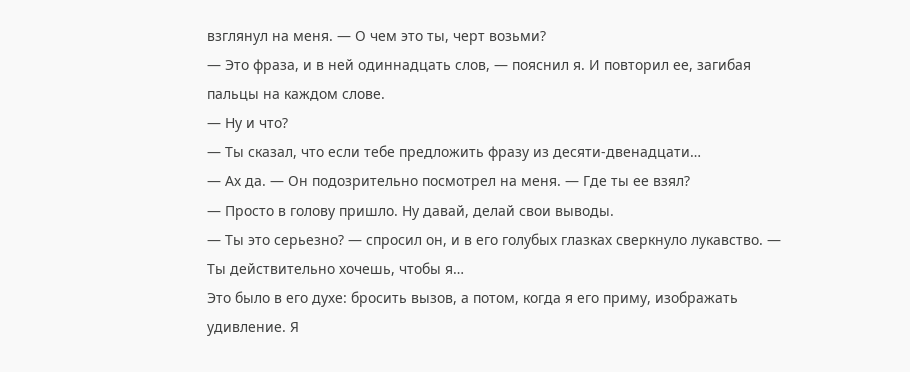взглянул на меня. — О чем это ты, черт возьми?
— Это фраза, и в ней одиннадцать слов, — пояснил я. И повторил ее, загибая пальцы на каждом слове.
— Ну и что?
— Ты сказал, что если тебе предложить фразу из десяти-двенадцати…
— Ах да. — Он подозрительно посмотрел на меня. — Где ты ее взял?
— Просто в голову пришло. Ну давай, делай свои выводы.
— Ты это серьезно? — спросил он, и в его голубых глазках сверкнуло лукавство. — Ты действительно хочешь, чтобы я…
Это было в его духе: бросить вызов, а потом, когда я его приму, изображать удивление. Я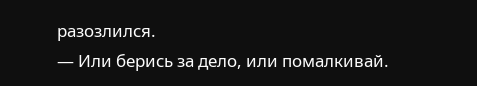разозлился.
— Или берись за дело, или помалкивай.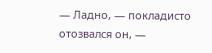— Ладно, — покладисто отозвался он, —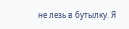не лезь в бутылку. Я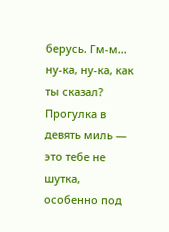берусь. Гм-м… ну-ка, ну-ка, как ты сказал? Прогулка в девять миль — это тебе не шутка, особенно под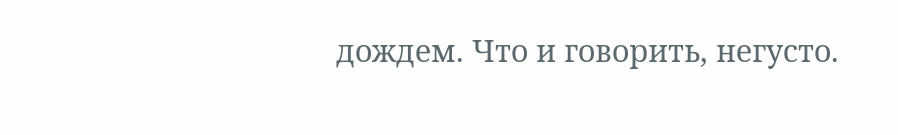дождем. Что и говорить, негусто.